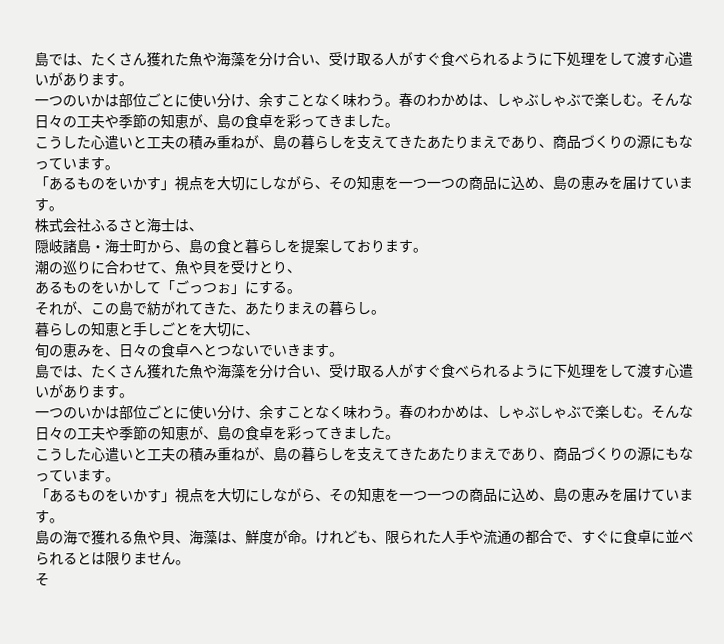島では、たくさん獲れた魚や海藻を分け合い、受け取る人がすぐ食べられるように下処理をして渡す心遣いがあります。
一つのいかは部位ごとに使い分け、余すことなく味わう。春のわかめは、しゃぶしゃぶで楽しむ。そんな日々の工夫や季節の知恵が、島の食卓を彩ってきました。
こうした心遣いと工夫の積み重ねが、島の暮らしを支えてきたあたりまえであり、商品づくりの源にもなっています。
「あるものをいかす」視点を大切にしながら、その知恵を一つ一つの商品に込め、島の恵みを届けています。
株式会社ふるさと海士は、
隠岐諸島・海士町から、島の食と暮らしを提案しております。
潮の巡りに合わせて、魚や貝を受けとり、
あるものをいかして「ごっつぉ」にする。
それが、この島で紡がれてきた、あたりまえの暮らし。
暮らしの知恵と手しごとを大切に、
旬の恵みを、日々の食卓へとつないでいきます。
島では、たくさん獲れた魚や海藻を分け合い、受け取る人がすぐ食べられるように下処理をして渡す心遣いがあります。
一つのいかは部位ごとに使い分け、余すことなく味わう。春のわかめは、しゃぶしゃぶで楽しむ。そんな日々の工夫や季節の知恵が、島の食卓を彩ってきました。
こうした心遣いと工夫の積み重ねが、島の暮らしを支えてきたあたりまえであり、商品づくりの源にもなっています。
「あるものをいかす」視点を大切にしながら、その知恵を一つ一つの商品に込め、島の恵みを届けています。
島の海で獲れる魚や貝、海藻は、鮮度が命。けれども、限られた人手や流通の都合で、すぐに食卓に並べられるとは限りません。
そ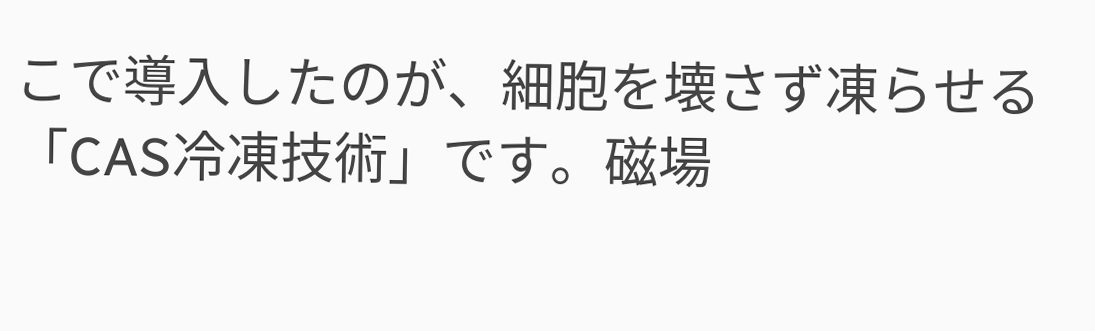こで導入したのが、細胞を壊さず凍らせる「CAS冷凍技術」です。磁場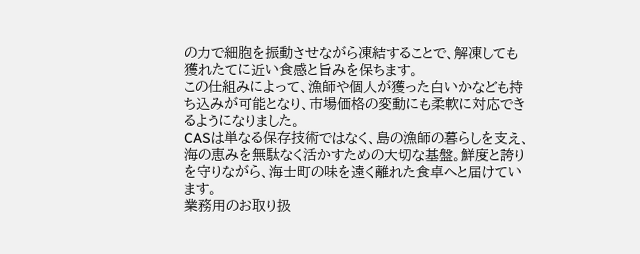の力で細胞を振動させながら凍結することで、解凍しても獲れたてに近い食感と旨みを保ちます。
この仕組みによって、漁師や個人が獲った白いかなども持ち込みが可能となり、市場価格の変動にも柔軟に対応できるようになりました。
CASは単なる保存技術ではなく、島の漁師の暮らしを支え、海の恵みを無駄なく活かすための大切な基盤。鮮度と誇りを守りながら、海士町の味を遠く離れた食卓へと届けています。
業務用のお取り扱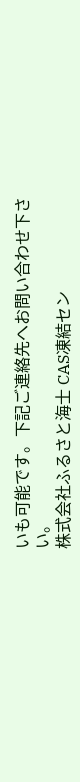いも可能です。下記ご連絡先へお問い合わせ下さい。
株式会社ふるさと海士 CAS凍結セン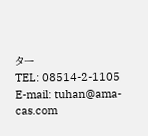ター
TEL: 08514-2-1105
E-mail: tuhan@ama-cas.com